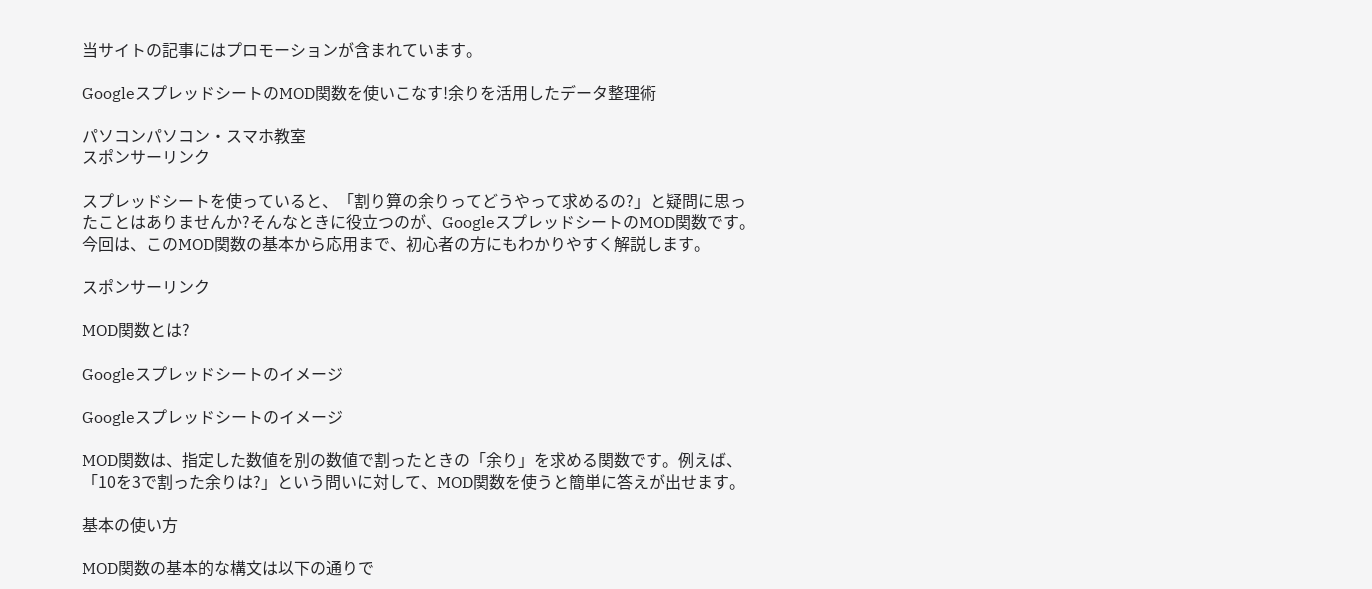当サイトの記事にはプロモーションが含まれています。

GoogleスプレッドシートのMOD関数を使いこなす!余りを活用したデータ整理術

パソコンパソコン・スマホ教室
スポンサーリンク

スプレッドシートを使っていると、「割り算の余りってどうやって求めるの?」と疑問に思ったことはありませんか?そんなときに役立つのが、GoogleスプレッドシートのMOD関数です。今回は、このMOD関数の基本から応用まで、初心者の方にもわかりやすく解説します。

スポンサーリンク

MOD関数とは?

Googleスプレッドシートのイメージ

Googleスプレッドシートのイメージ

MOD関数は、指定した数値を別の数値で割ったときの「余り」を求める関数です。例えば、「10を3で割った余りは?」という問いに対して、MOD関数を使うと簡単に答えが出せます。

基本の使い方

MOD関数の基本的な構文は以下の通りで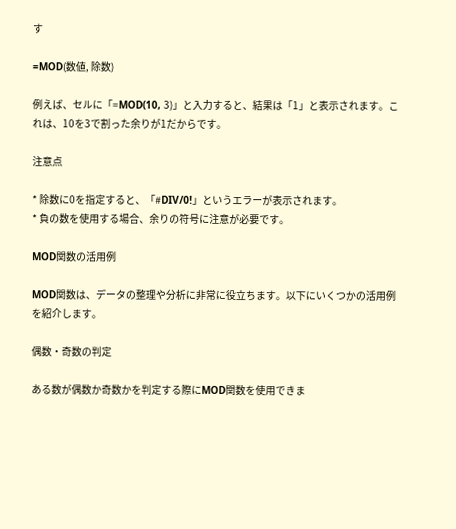す

=MOD(数値, 除数)

例えば、セルに「=MOD(10, 3)」と入力すると、結果は「1」と表示されます。これは、10を3で割った余りが1だからです。

注意点

* 除数に0を指定すると、「#DIV/0!」というエラーが表示されます。
* 負の数を使用する場合、余りの符号に注意が必要です。

MOD関数の活用例

MOD関数は、データの整理や分析に非常に役立ちます。以下にいくつかの活用例を紹介します。

偶数・奇数の判定

ある数が偶数か奇数かを判定する際にMOD関数を使用できま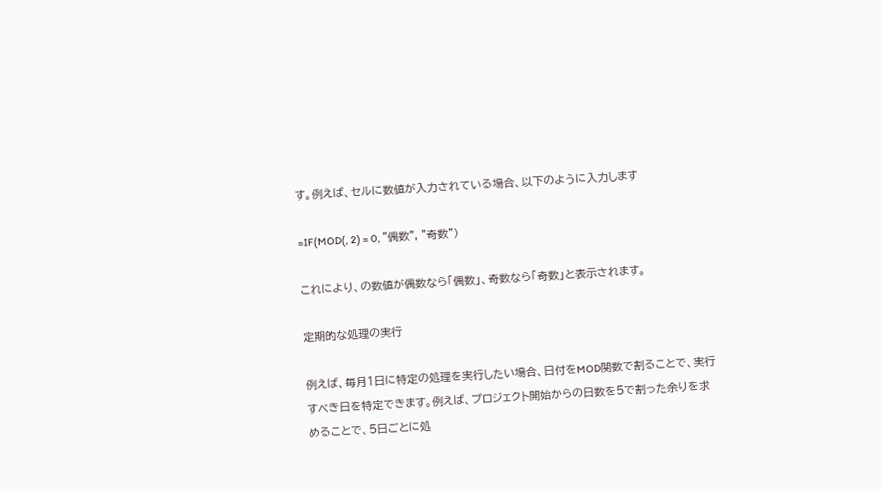す。例えば、セルに数値が入力されている場合、以下のように入力します

=IF(MOD(, 2) = 0, "偶数", "奇数")

これにより、の数値が偶数なら「偶数」、奇数なら「奇数」と表示されます。

定期的な処理の実行

例えば、毎月1日に特定の処理を実行したい場合、日付をMOD関数で割ることで、実行すべき日を特定できます。例えば、プロジェクト開始からの日数を5で割った余りを求めることで、5日ごとに処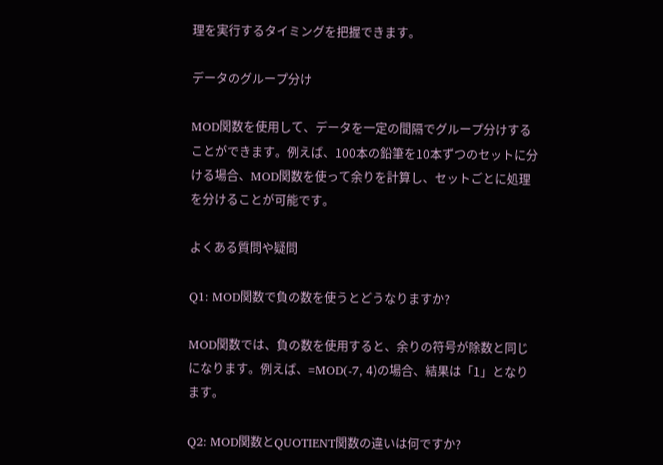理を実行するタイミングを把握できます。

データのグループ分け

MOD関数を使用して、データを一定の間隔でグループ分けすることができます。例えば、100本の鉛筆を10本ずつのセットに分ける場合、MOD関数を使って余りを計算し、セットごとに処理を分けることが可能です。

よくある質問や疑問

Q1: MOD関数で負の数を使うとどうなりますか?

MOD関数では、負の数を使用すると、余りの符号が除数と同じになります。例えば、=MOD(-7, 4)の場合、結果は「1」となります。

Q2: MOD関数とQUOTIENT関数の違いは何ですか?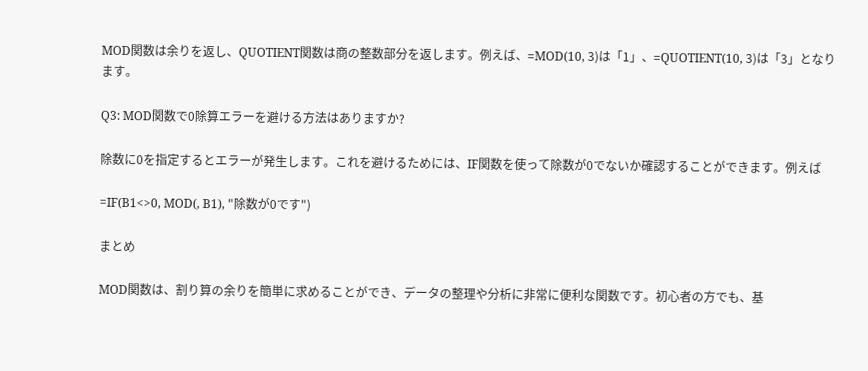MOD関数は余りを返し、QUOTIENT関数は商の整数部分を返します。例えば、=MOD(10, 3)は「1」、=QUOTIENT(10, 3)は「3」となります。

Q3: MOD関数で0除算エラーを避ける方法はありますか?

除数に0を指定するとエラーが発生します。これを避けるためには、IF関数を使って除数が0でないか確認することができます。例えば

=IF(B1<>0, MOD(, B1), "除数が0です")

まとめ

MOD関数は、割り算の余りを簡単に求めることができ、データの整理や分析に非常に便利な関数です。初心者の方でも、基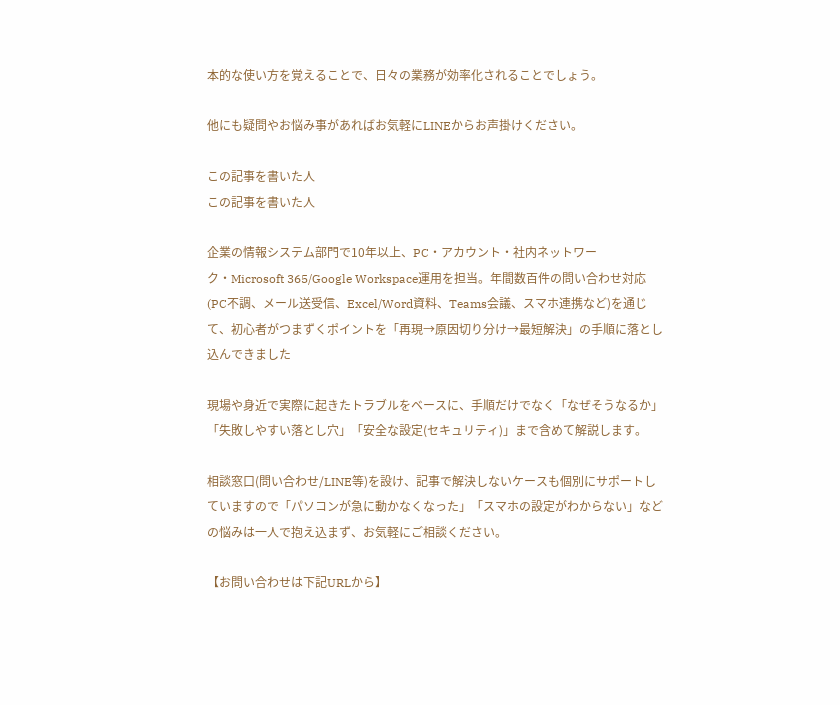本的な使い方を覚えることで、日々の業務が効率化されることでしょう。

他にも疑問やお悩み事があればお気軽にLINEからお声掛けください。

この記事を書いた人
この記事を書いた人

企業の情報システム部門で10年以上、PC・アカウント・社内ネットワーク・Microsoft 365/Google Workspace運用を担当。年間数百件の問い合わせ対応(PC不調、メール送受信、Excel/Word資料、Teams会議、スマホ連携など)を通じて、初心者がつまずくポイントを「再現→原因切り分け→最短解決」の手順に落とし込んできました

現場や身近で実際に起きたトラブルをベースに、手順だけでなく「なぜそうなるか」「失敗しやすい落とし穴」「安全な設定(セキュリティ)」まで含めて解説します。

相談窓口(問い合わせ/LINE等)を設け、記事で解決しないケースも個別にサポートしていますので「パソコンが急に動かなくなった」「スマホの設定がわからない」などの悩みは一人で抱え込まず、お気軽にご相談ください。

【お問い合わせは下記URLから】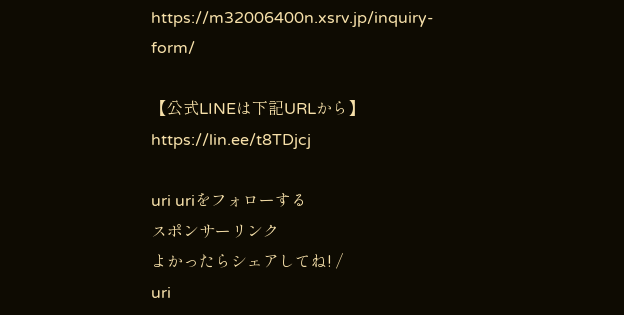https://m32006400n.xsrv.jp/inquiry-form/

【公式LINEは下記URLから】
https://lin.ee/t8TDjcj

uri uriをフォローする
スポンサーリンク
よかったらシェアしてね! /
uri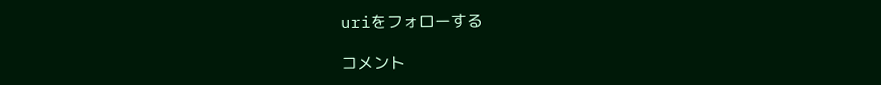uriをフォローする

コメント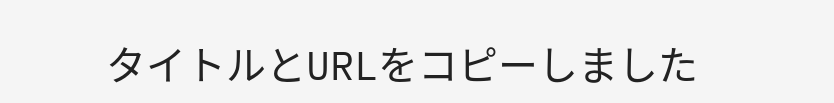タイトルとURLをコピーしました